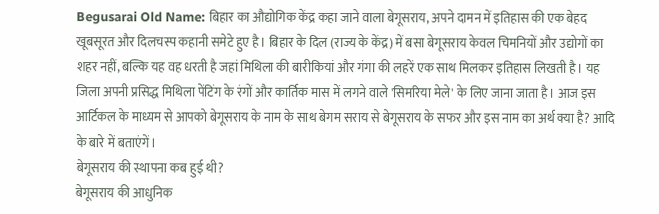Begusarai Old Name: बिहार का औद्योगिक केंद्र कहा जाने वाला बेगूसराय, अपने दामन में इतिहास की एक बेहद खूबसूरत और दिलचस्प कहानी समेटे हुए है। बिहार के दिल (राज्य के केंद्र) में बसा बेगूसराय केवल चिमनियों और उद्योगों का शहर नहीं, बल्कि यह वह धरती है जहां मिथिला की बारीकियां और गंगा की लहरें एक साथ मिलकर इतिहास लिखती है। यह जिला अपनी प्रसिद्ध मिथिला पेंटिंग के रंगों और कार्तिक मास में लगने वाले 'सिमरिया मेले' के लिए जाना जाता है। आज इस आर्टिकल के माध्यम से आपको बेगूसराय के नाम के साथ बेगम सराय से बेगूसराय के सफर और इस नाम का अर्थ क्या है? आदि के बारे में बताएंगें।
बेगूसराय की स्थापना कब हुई थी?
बेगूसराय की आधुनिक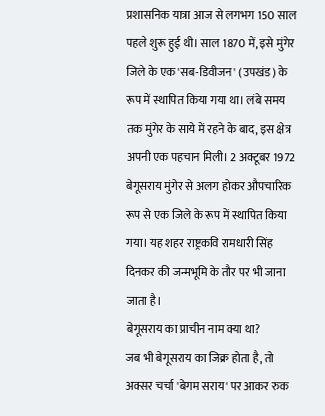प्रशासनिक यात्रा आज से लगभग 150 साल पहले शुरू हुई थी। साल 1870 में, इसे मुंगेर जिले के एक 'सब-डिवीजन' (उपखंड) के रूप में स्थापित किया गया था। लंबे समय तक मुंगेर के साये में रहने के बाद, इस क्षेत्र अपनी एक पहचान मिली। 2 अक्टूबर 1972 बेगूसराय मुंगेर से अलग होकर औपचारिक रूप से एक जिले के रूप में स्थापित किया गया। यह शहर राष्ट्रकवि रामधारी सिंह दिनकर की जन्मभूमि के तौर पर भी जाना जाता है।
बेगूसराय का प्राचीन नाम क्या था?
जब भी बेगूसराय का जिक्र होता है, तो अक्सर चर्चा 'बेगम सराय' पर आकर रुक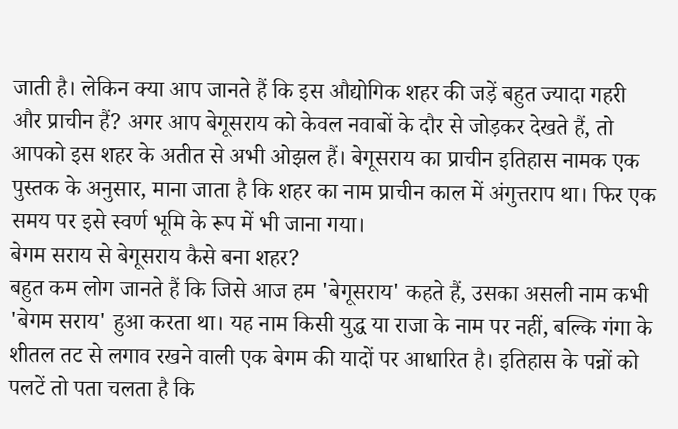जाती है। लेकिन क्या आप जानते हैं कि इस औद्योगिक शहर की जड़ें बहुत ज्यादा गहरी और प्राचीन हैं? अगर आप बेगूसराय को केवल नवाबों के दौर से जोड़कर देखते हैं, तो आपको इस शहर के अतीत से अभी ओझल हैं। बेगूसराय का प्राचीन इतिहास नामक एक पुस्तक के अनुसार, माना जाता है कि शहर का नाम प्राचीन काल में अंगुत्तराप था। फिर एक समय पर इसे स्वर्ण भूमि के रूप में भी जाना गया।
बेगम सराय से बेगूसराय कैसे बना शहर?
बहुत कम लोग जानते हैं कि जिसे आज हम 'बेगूसराय' कहते हैं, उसका असली नाम कभी 'बेगम सराय' हुआ करता था। यह नाम किसी युद्ध या राजा के नाम पर नहीं, बल्कि गंगा के शीतल तट से लगाव रखने वाली एक बेगम की यादों पर आधारित है। इतिहास के पन्नों को पलटें तो पता चलता है कि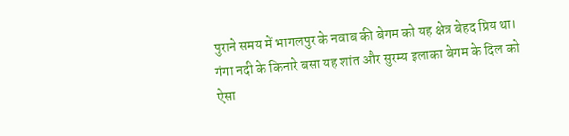पुराने समय में भागलपुर के नवाब की बेगम को यह क्षेत्र बेहद प्रिय था। गंगा नदी के किनारे बसा यह शांत और सुरम्य इलाका बेगम के दिल को ऐसा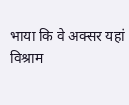भाया कि वे अक्सर यहां विश्राम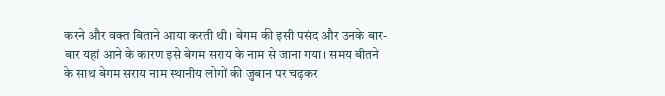करने और वक्त बिताने आया करती थी। बेगम की इसी पसंद और उनके बार-बार यहां आने के कारण इसे बेगम सराय के नाम से जाना गया। समय बीतने के साथ बेगम सराय नाम स्थानीय लोगों की जुबान पर चढ़कर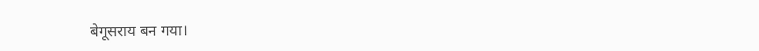बेगूसराय बन गया।